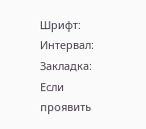Шрифт:
Интервал:
Закладка:
Если проявить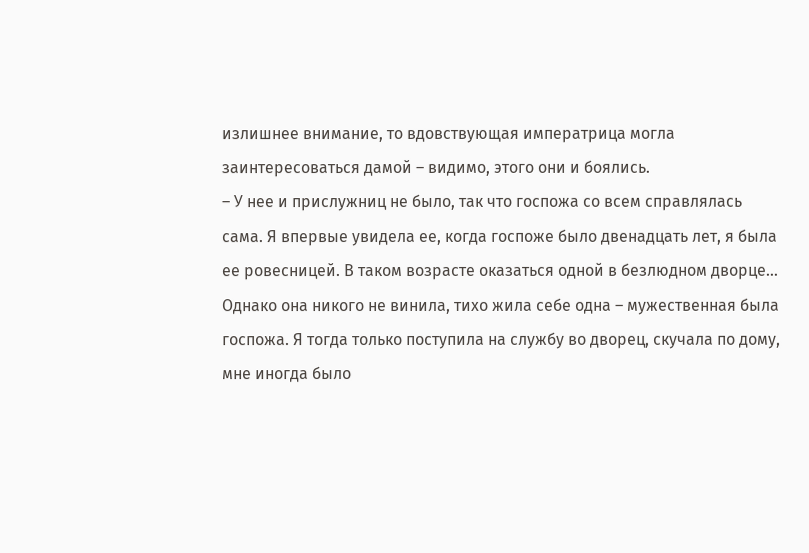излишнее внимание, то вдовствующая императрица могла заинтересоваться дамой – видимо, этого они и боялись.
– У нее и прислужниц не было, так что госпожа со всем справлялась сама. Я впервые увидела ее, когда госпоже было двенадцать лет, я была ее ровесницей. В таком возрасте оказаться одной в безлюдном дворце… Однако она никого не винила, тихо жила себе одна – мужественная была госпожа. Я тогда только поступила на службу во дворец, скучала по дому, мне иногда было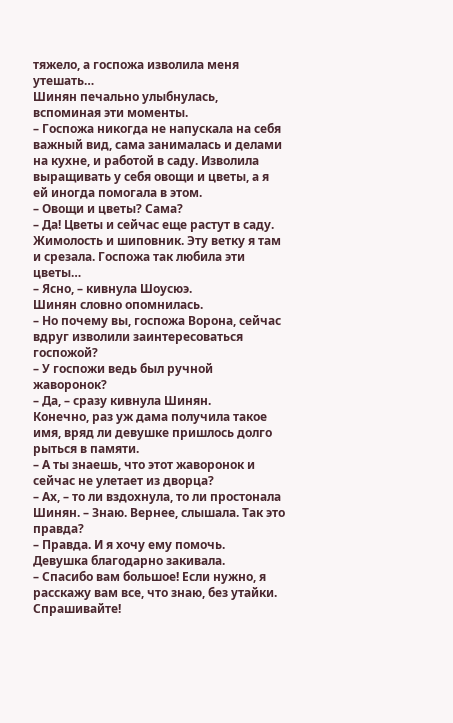тяжело, а госпожа изволила меня утешать…
Шинян печально улыбнулась, вспоминая эти моменты.
– Госпожа никогда не напускала на себя важный вид, сама занималась и делами на кухне, и работой в саду. Изволила выращивать у себя овощи и цветы, а я ей иногда помогала в этом.
– Овощи и цветы? Сама?
– Да! Цветы и сейчас еще растут в саду. Жимолость и шиповник. Эту ветку я там и срезала. Госпожа так любила эти цветы…
– Ясно, – кивнула Шоусюэ.
Шинян словно опомнилась.
– Но почему вы, госпожа Ворона, сейчас вдруг изволили заинтересоваться госпожой?
– У госпожи ведь был ручной жаворонок?
– Да, – сразу кивнула Шинян.
Конечно, раз уж дама получила такое имя, вряд ли девушке пришлось долго рыться в памяти.
– А ты знаешь, что этот жаворонок и сейчас не улетает из дворца?
– Ах, – то ли вздохнула, то ли простонала Шинян. – Знаю. Вернее, слышала. Так это правда?
– Правда. И я хочу ему помочь.
Девушка благодарно закивала.
– Спасибо вам большое! Если нужно, я расскажу вам все, что знаю, без утайки. Спрашивайте!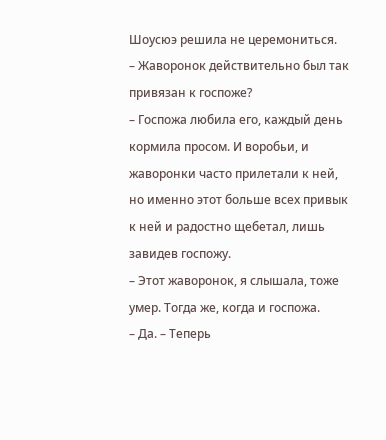Шоусюэ решила не церемониться.
– Жаворонок действительно был так привязан к госпоже?
– Госпожа любила его, каждый день кормила просом. И воробьи, и жаворонки часто прилетали к ней, но именно этот больше всех привык к ней и радостно щебетал, лишь завидев госпожу.
– Этот жаворонок, я слышала, тоже умер. Тогда же, когда и госпожа.
– Да. – Теперь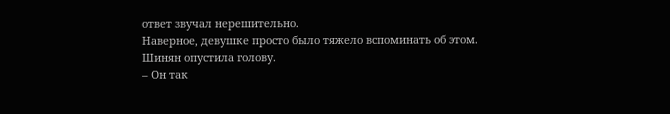ответ звучал нерешительно.
Наверное, девушке просто было тяжело вспоминать об этом. Шинян опустила голову.
– Он так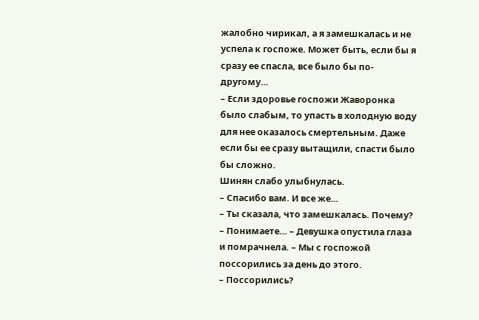жалобно чирикал, а я замешкалась и не успела к госпоже. Может быть, если бы я сразу ее спасла, все было бы по-другому…
– Если здоровье госпожи Жаворонка было слабым, то упасть в холодную воду для нее оказалось смертельным. Даже если бы ее сразу вытащили, спасти было бы сложно.
Шинян слабо улыбнулась.
– Спасибо вам. И все же…
– Ты сказала, что замешкалась. Почему?
– Понимаете… – Девушка опустила глаза и помрачнела. – Мы с госпожой поссорились за день до этого.
– Поссорились?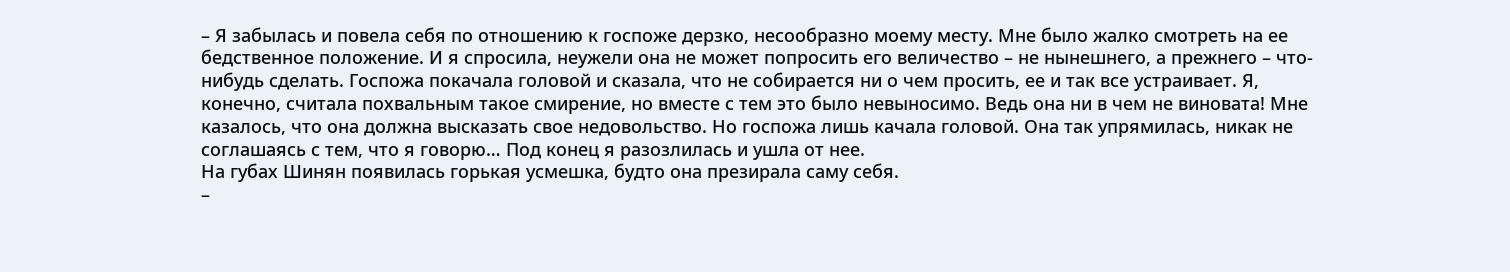– Я забылась и повела себя по отношению к госпоже дерзко, несообразно моему месту. Мне было жалко смотреть на ее бедственное положение. И я спросила, неужели она не может попросить его величество – не нынешнего, а прежнего – что-нибудь сделать. Госпожа покачала головой и сказала, что не собирается ни о чем просить, ее и так все устраивает. Я, конечно, считала похвальным такое смирение, но вместе с тем это было невыносимо. Ведь она ни в чем не виновата! Мне казалось, что она должна высказать свое недовольство. Но госпожа лишь качала головой. Она так упрямилась, никак не соглашаясь с тем, что я говорю… Под конец я разозлилась и ушла от нее.
На губах Шинян появилась горькая усмешка, будто она презирала саму себя.
–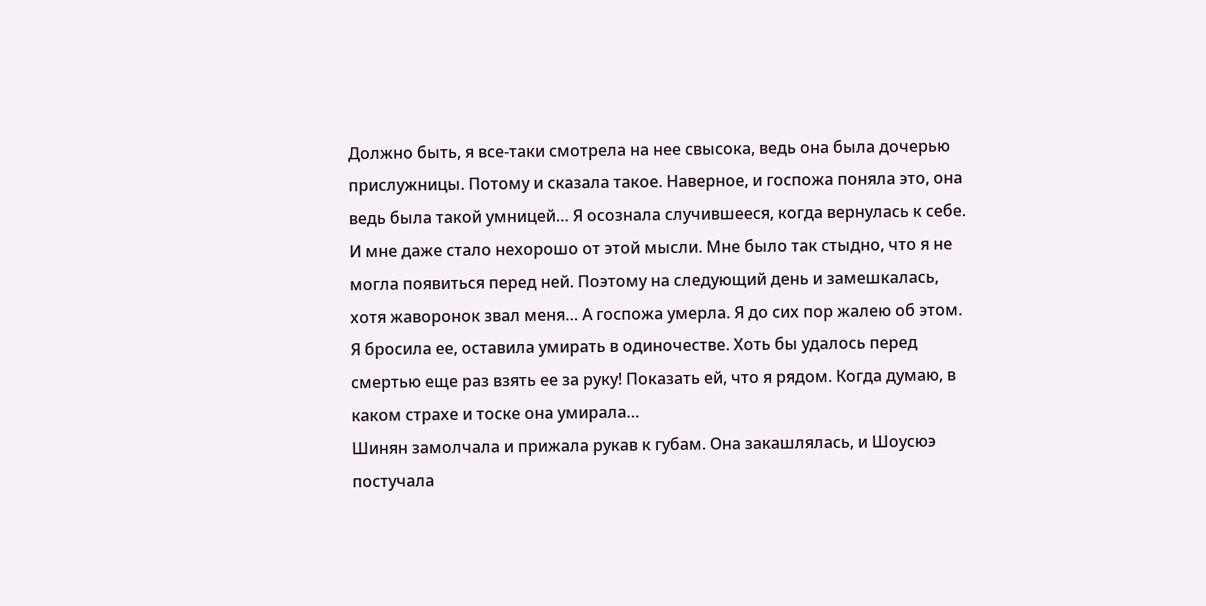Должно быть, я все-таки смотрела на нее свысока, ведь она была дочерью прислужницы. Потому и сказала такое. Наверное, и госпожа поняла это, она ведь была такой умницей… Я осознала случившееся, когда вернулась к себе. И мне даже стало нехорошо от этой мысли. Мне было так стыдно, что я не могла появиться перед ней. Поэтому на следующий день и замешкалась, хотя жаворонок звал меня… А госпожа умерла. Я до сих пор жалею об этом. Я бросила ее, оставила умирать в одиночестве. Хоть бы удалось перед смертью еще раз взять ее за руку! Показать ей, что я рядом. Когда думаю, в каком страхе и тоске она умирала…
Шинян замолчала и прижала рукав к губам. Она закашлялась, и Шоусюэ постучала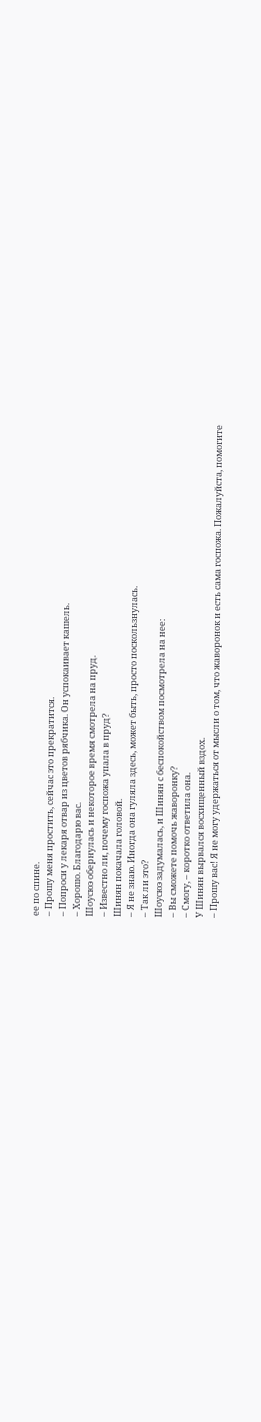ее по спине.
– Прошу меня простить, сейчас это прекратится.
– Попроси у лекаря отвар из цветов рябчика. Он успокаивает кашель.
– Хорошо. Благодарю вас.
Шоусюэ обернулась и некоторое время смотрела на пруд.
– Известно ли, почему госпожа упала в пруд?
Шинян покачала головой.
– Я не знаю. Иногда она гуляла здесь, может быть, просто поскользнулась.
– Так ли это?
Шоусюэ задумалась, и Шинян с беспокойством посмотрела на нее:
– Вы сможете помочь жаворонку?
– Смогу, – коротко ответила она.
У Шинян вырвался восхищенный вздох.
– Прошу вас! Я не могу удержаться от мысли о том, что жаворонок и есть сама госпожа. Пожалуйста, помогите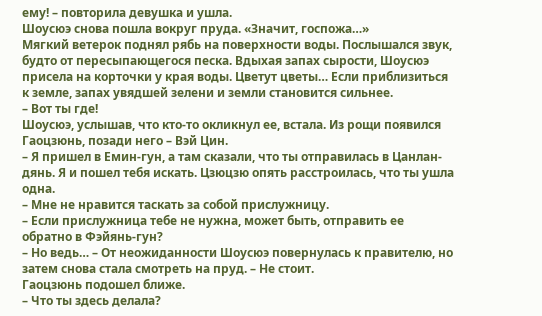ему! – повторила девушка и ушла.
Шоусюэ снова пошла вокруг пруда. «Значит, госпожа…»
Мягкий ветерок поднял рябь на поверхности воды. Послышался звук, будто от пересыпающегося песка. Вдыхая запах сырости, Шоусюэ присела на корточки у края воды. Цветут цветы… Если приблизиться к земле, запах увядшей зелени и земли становится сильнее.
– Вот ты где!
Шоусюэ, услышав, что кто-то окликнул ее, встала. Из рощи появился Гаоцзюнь, позади него – Вэй Цин.
– Я пришел в Емин-гун, а там сказали, что ты отправилась в Цанлан-дянь. Я и пошел тебя искать. Цзюцзю опять расстроилась, что ты ушла одна.
– Мне не нравится таскать за собой прислужницу.
– Если прислужница тебе не нужна, может быть, отправить ее обратно в Фэйянь-гун?
– Но ведь… – От неожиданности Шоусюэ повернулась к правителю, но затем снова стала смотреть на пруд. – Не стоит.
Гаоцзюнь подошел ближе.
– Что ты здесь делала?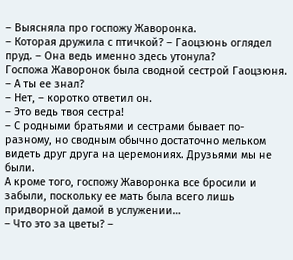– Выясняла про госпожу Жаворонка.
– Которая дружила с птичкой? – Гаоцзюнь оглядел пруд. – Она ведь именно здесь утонула?
Госпожа Жаворонок была сводной сестрой Гаоцзюня.
– А ты ее знал?
– Нет, – коротко ответил он.
– Это ведь твоя сестра!
– С родными братьями и сестрами бывает по-разному, но сводным обычно достаточно мельком видеть друг друга на церемониях. Друзьями мы не были.
А кроме того, госпожу Жаворонка все бросили и забыли, поскольку ее мать была всего лишь придворной дамой в услужении…
– Что это за цветы? –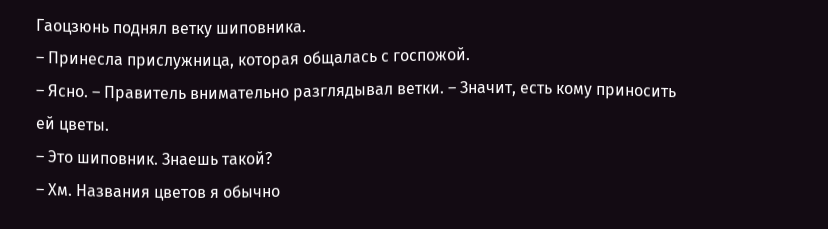Гаоцзюнь поднял ветку шиповника.
– Принесла прислужница, которая общалась с госпожой.
– Ясно. – Правитель внимательно разглядывал ветки. – Значит, есть кому приносить ей цветы.
– Это шиповник. Знаешь такой?
– Хм. Названия цветов я обычно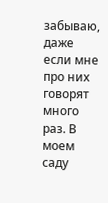забываю, даже если мне про них говорят много раз. В моем саду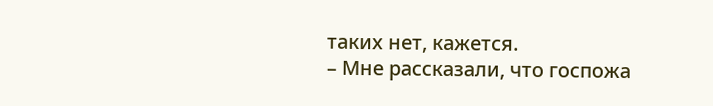таких нет, кажется.
– Мне рассказали, что госпожа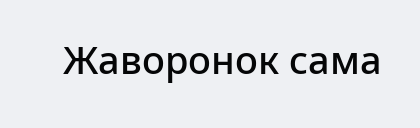Жаворонок сама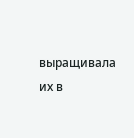выращивала их в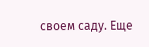своем саду. Еще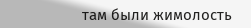там были жимолость